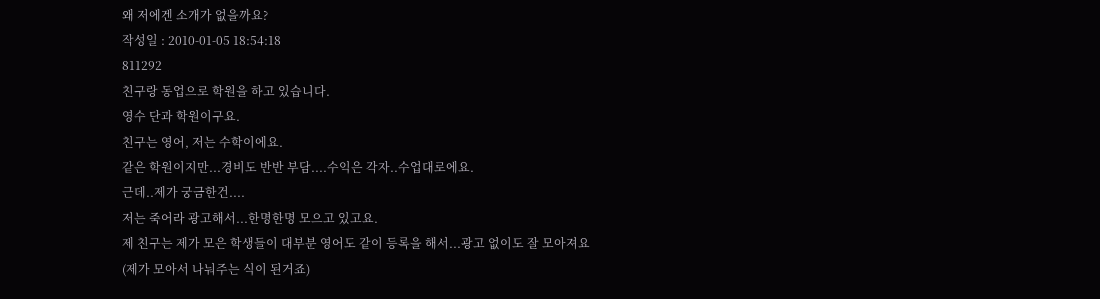왜 저에겐 소개가 없을까요?
작성일 : 2010-01-05 18:54:18
811292
친구랑 동업으로 학원을 하고 있습니다.
영수 단과 학원이구요.
친구는 영어, 저는 수학이에요.
같은 학원이지만...경비도 반반 부담....수익은 각자..수업대로에요.
근데..제가 궁금한건....
저는 죽어라 광고해서...한명한명 모으고 있고요.
제 친구는 제가 모은 학생들이 대부분 영어도 같이 등록을 해서...광고 없이도 잘 모아져요
(제가 모아서 나눠주는 식이 된거죠)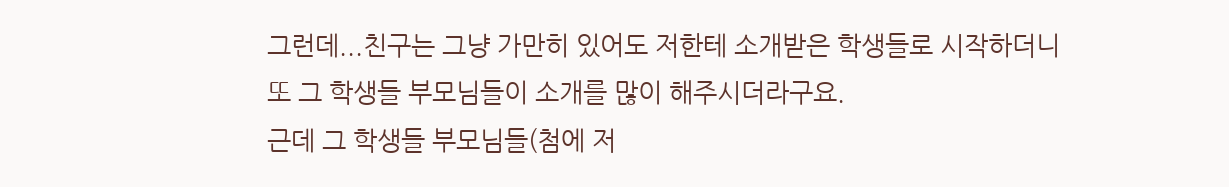그런데...친구는 그냥 가만히 있어도 저한테 소개받은 학생들로 시작하더니
또 그 학생들 부모님들이 소개를 많이 해주시더라구요.
근데 그 학생들 부모님들(첨에 저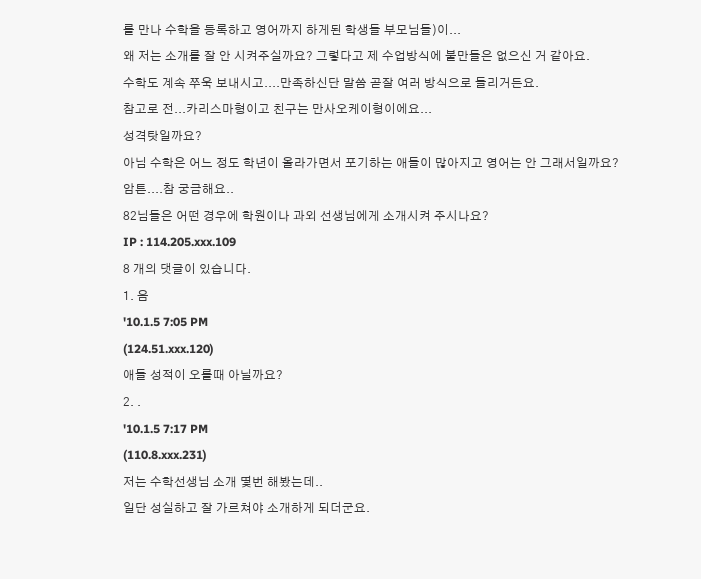를 만나 수학을 등록하고 영어까지 하게된 학생들 부모님들)이...
왜 저는 소개를 잘 안 시켜주실까요? 그렇다고 제 수업방식에 불만들은 없으신 거 같아요.
수학도 계속 쭈욱 보내시고....만족하신단 말씀 곧잘 여러 방식으로 들리거든요.
참고로 전...카리스마형이고 친구는 만사오케이형이에요...
성격탓일까요?
아님 수학은 어느 정도 학년이 올라가면서 포기하는 애들이 많아지고 영어는 안 그래서일까요?
암튼....참 궁금해요..
82님들은 어떤 경우에 학원이나 과외 선생님에게 소개시켜 주시나요?
IP : 114.205.xxx.109
8 개의 댓글이 있습니다.
1. 음
'10.1.5 7:05 PM
(124.51.xxx.120)
애들 성적이 오를때 아닐까요?
2. .
'10.1.5 7:17 PM
(110.8.xxx.231)
저는 수학선생님 소개 몇번 해봤는데..
일단 성실하고 잘 가르쳐야 소개하게 되더군요.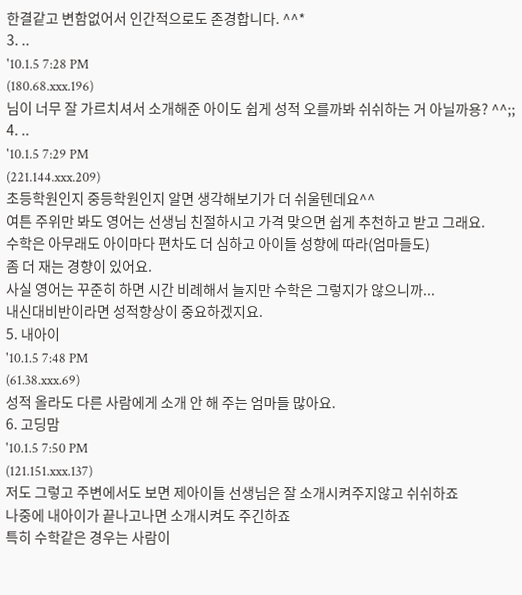한결같고 변함없어서 인간적으로도 존경합니다. ^^*
3. ..
'10.1.5 7:28 PM
(180.68.xxx.196)
님이 너무 잘 가르치셔서 소개해준 아이도 쉽게 성적 오를까봐 쉬쉬하는 거 아닐까용? ^^;;
4. ..
'10.1.5 7:29 PM
(221.144.xxx.209)
초등학원인지 중등학원인지 알면 생각해보기가 더 쉬울텐데요^^
여튼 주위만 봐도 영어는 선생님 친절하시고 가격 맞으면 쉽게 추천하고 받고 그래요.
수학은 아무래도 아이마다 편차도 더 심하고 아이들 성향에 따라(엄마들도)
좀 더 재는 경향이 있어요.
사실 영어는 꾸준히 하면 시간 비례해서 늘지만 수학은 그렇지가 않으니까...
내신대비반이라면 성적향상이 중요하겠지요.
5. 내아이
'10.1.5 7:48 PM
(61.38.xxx.69)
성적 올라도 다른 사람에게 소개 안 해 주는 엄마들 많아요.
6. 고딩맘
'10.1.5 7:50 PM
(121.151.xxx.137)
저도 그렇고 주변에서도 보면 제아이들 선생님은 잘 소개시켜주지않고 쉬쉬하죠
나중에 내아이가 끝나고나면 소개시켜도 주긴하죠
특히 수학같은 경우는 사람이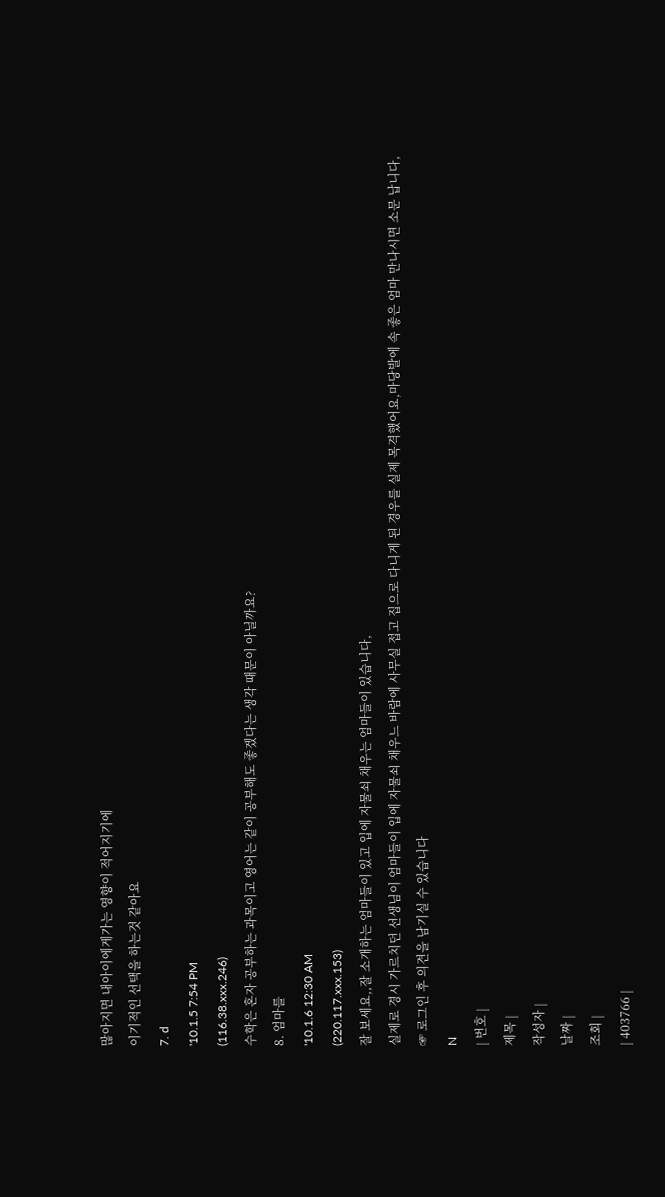많아지면 내아이에게가는 영향이 적어지기에
이기적인 선택을 하는것 같아요
7. d
'10.1.5 7:54 PM
(116.38.xxx.246)
수학은 혼자 공부하는 과목이고 영어는 같이 공부해도 좋겠다는 생각 때문이 아닐까요?
8. 엄마를
'10.1.6 12:30 AM
(220.117.xxx.153)
잘 보세요,,잘 소개하는 엄마들이 있고 입에 자물쇠 채우는 엄마들이 있습니다,
실제로 경시 가르치던 선생님이 엄마들이 입에 자물쇠 채우느 바람에 사무실 접고 집으로 다니게 된 경우를 실제 목격했어요,마당발에 속 좋은 엄마 만나시면 소문 납니다,
☞ 로그인 후 의견을 남기실 수 있습니다
N
| 번호 |
제목 |
작성자 |
날짜 |
조회 |
| 403766 |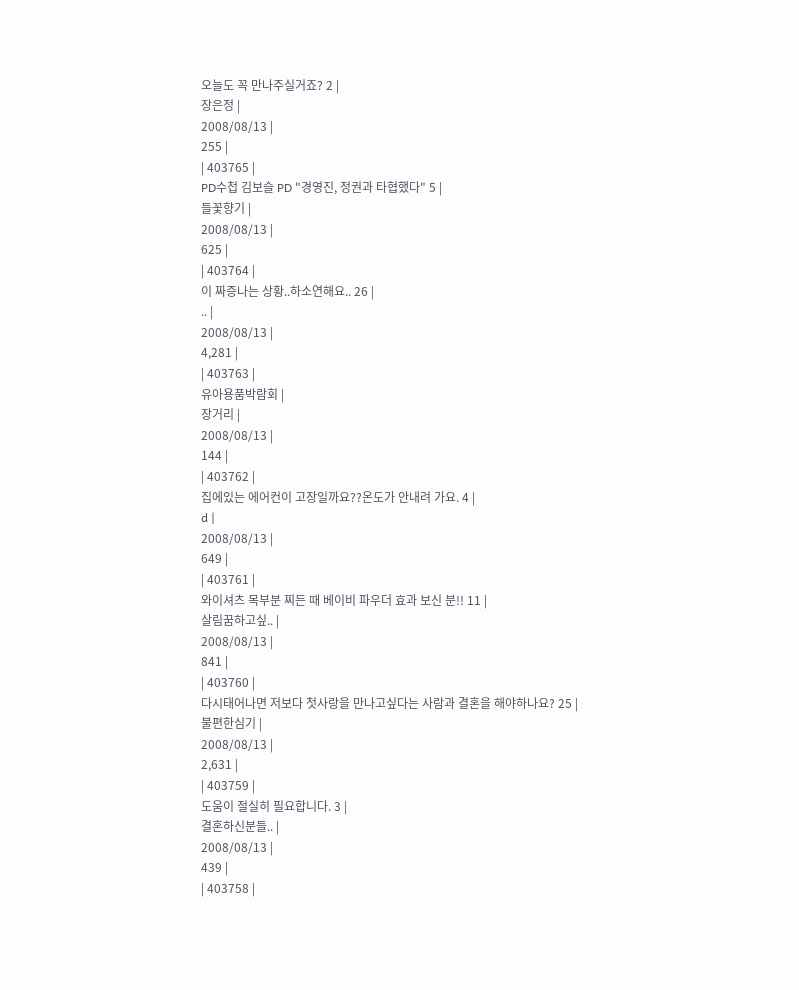오늘도 꼭 만나주실거죠? 2 |
장은정 |
2008/08/13 |
255 |
| 403765 |
PD수첩 김보슬 PD "경영진, 정권과 타협했다" 5 |
들꽃향기 |
2008/08/13 |
625 |
| 403764 |
이 짜증나는 상황..하소연해요.. 26 |
.. |
2008/08/13 |
4,281 |
| 403763 |
유아용품박람회 |
장거리 |
2008/08/13 |
144 |
| 403762 |
집에있는 에어컨이 고장일까요??온도가 안내려 가요. 4 |
d |
2008/08/13 |
649 |
| 403761 |
와이셔츠 목부분 찌든 때 베이비 파우더 효과 보신 분!! 11 |
살림꿈하고싶.. |
2008/08/13 |
841 |
| 403760 |
다시태어나면 저보다 첫사랑을 만나고싶다는 사람과 결혼을 해야하나요? 25 |
불편한심기 |
2008/08/13 |
2,631 |
| 403759 |
도움이 절실히 필요합니다. 3 |
결혼하신분들.. |
2008/08/13 |
439 |
| 403758 |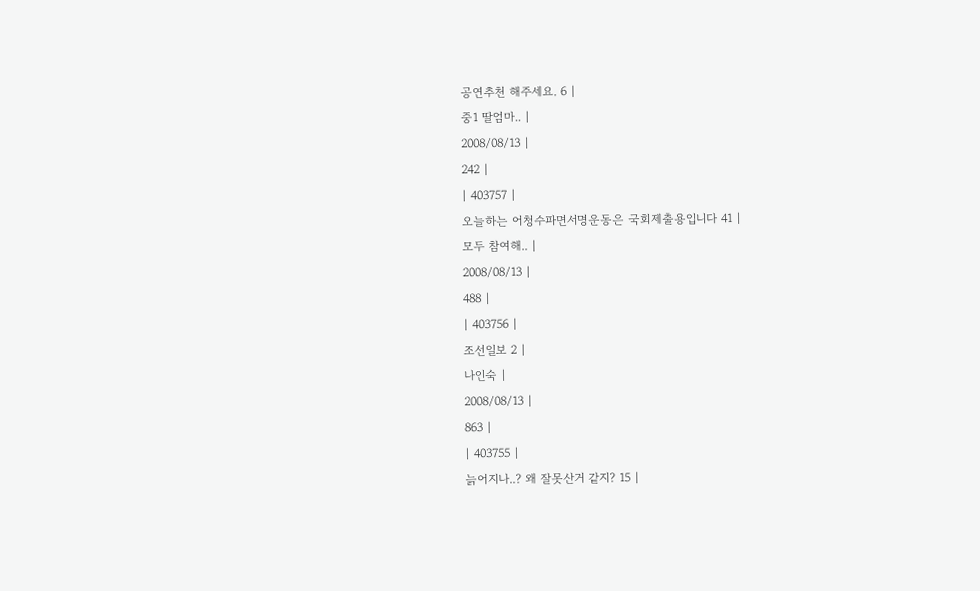공연추천 해주세요. 6 |
중1 딸엄마.. |
2008/08/13 |
242 |
| 403757 |
오늘하는 어청수파면서명운동은 국회제출용입니다 41 |
모두 참여해.. |
2008/08/13 |
488 |
| 403756 |
조선일보 2 |
나인숙 |
2008/08/13 |
863 |
| 403755 |
늙어지나..? 왜 잘못산거 같지? 15 |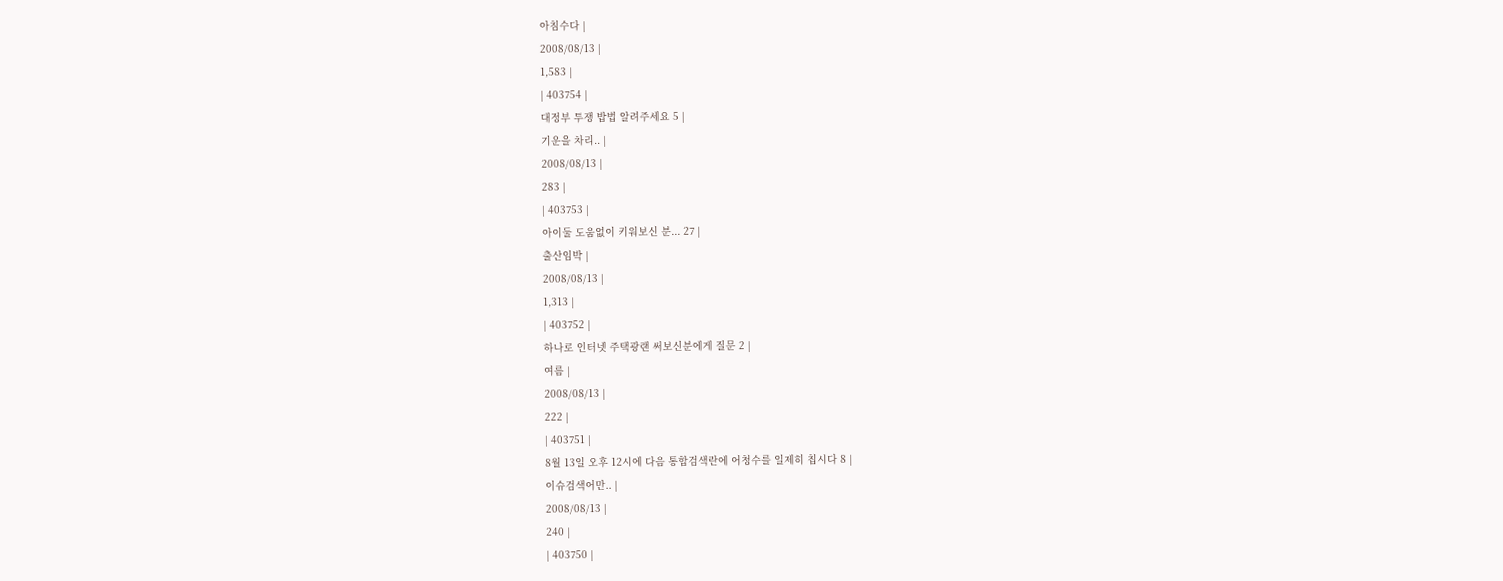아침수다 |
2008/08/13 |
1,583 |
| 403754 |
대정부 투쟁 밥법 알려주세요 5 |
기운을 차리.. |
2008/08/13 |
283 |
| 403753 |
아이둘 도움없이 키워보신 분... 27 |
출산임박 |
2008/08/13 |
1,313 |
| 403752 |
하나로 인터넷 주택광랜 써보신분에게 질문 2 |
여름 |
2008/08/13 |
222 |
| 403751 |
8월 13일 오후 12시에 다음 통합검색란에 어청수를 일제히 칩시다 8 |
이슈검색어만.. |
2008/08/13 |
240 |
| 403750 |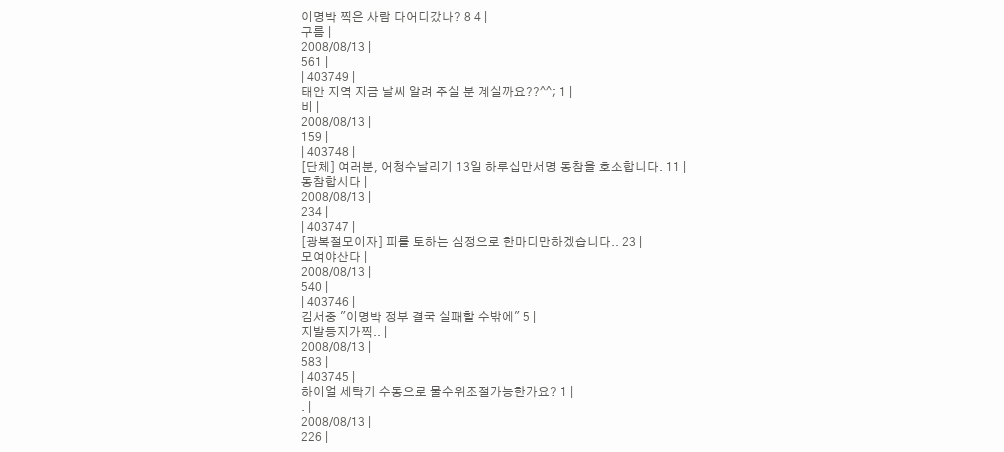이명박 찍은 사람 다어디갔나? 8 4 |
구름 |
2008/08/13 |
561 |
| 403749 |
태안 지역 지금 날씨 알려 주실 분 계실까요??^^; 1 |
비 |
2008/08/13 |
159 |
| 403748 |
[단체] 여러분, 어청수날리기 13일 하루십만서명 동참을 호소합니다. 11 |
동참합시다 |
2008/08/13 |
234 |
| 403747 |
[광복절모이자] 피를 토하는 심정으로 한마디만하겠습니다.. 23 |
모여야산다 |
2008/08/13 |
540 |
| 403746 |
김서중 "이명박 정부 결국 실패할 수밖에" 5 |
지발등지가찍.. |
2008/08/13 |
583 |
| 403745 |
하이얼 세탁기 수동으로 물수위조절가능한가요? 1 |
. |
2008/08/13 |
226 |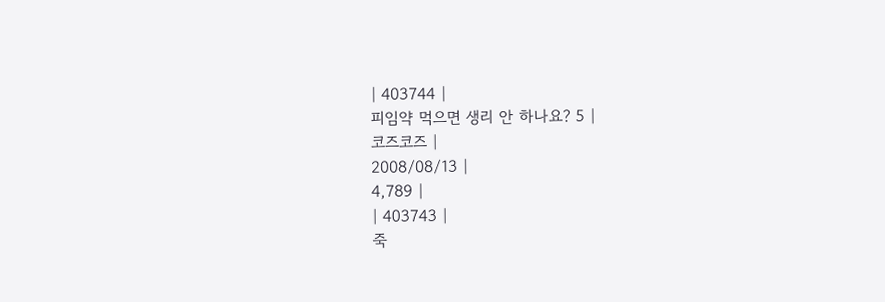| 403744 |
피임약 먹으면 생리 안 하나요? 5 |
코즈코즈 |
2008/08/13 |
4,789 |
| 403743 |
죽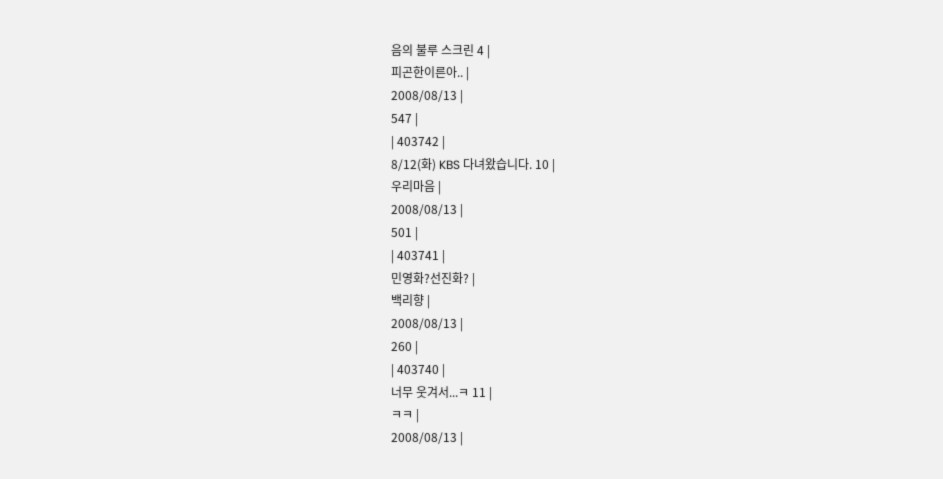음의 불루 스크린 4 |
피곤한이른아.. |
2008/08/13 |
547 |
| 403742 |
8/12(화) KBS 다녀왔습니다. 10 |
우리마음 |
2008/08/13 |
501 |
| 403741 |
민영화?선진화? |
백리향 |
2008/08/13 |
260 |
| 403740 |
너무 웃겨서...ㅋ 11 |
ㅋㅋ |
2008/08/13 |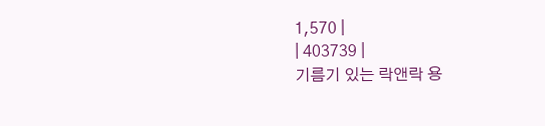1,570 |
| 403739 |
기름기 있는 락앤락 용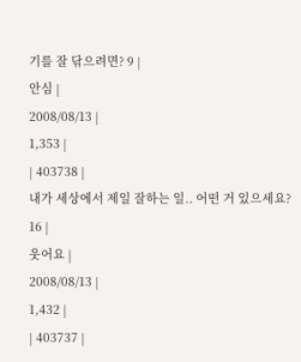기를 잘 닦으려면? 9 |
안심 |
2008/08/13 |
1,353 |
| 403738 |
내가 세상에서 제일 잘하는 일.. 어떤 거 있으세요? 16 |
웃어요 |
2008/08/13 |
1,432 |
| 403737 |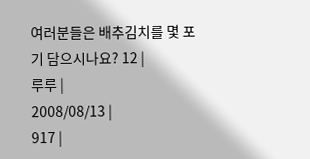여러분들은 배추김치를 몇 포기 담으시나요? 12 |
루루 |
2008/08/13 |
917 |